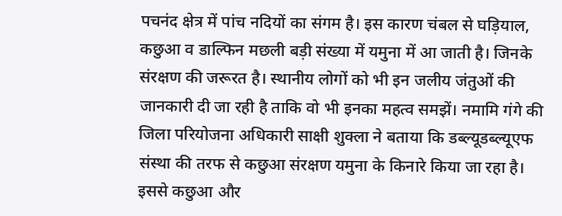पचनंद क्षेत्र में पांच नदियों का संगम है। इस कारण चंबल से घड़ियाल, कछुआ व डाल्फिन मछली बड़ी संख्या में यमुना में आ जाती है। जिनके संरक्षण की जरूरत है। स्थानीय लोगों को भी इन जलीय जंतुओं की जानकारी दी जा रही है ताकि वो भी इनका महत्व समझें। नमामि गंगे की जिला परियोजना अधिकारी साक्षी शुक्ला ने बताया कि डब्ल्यूडब्ल्यूएफ संस्था की तरफ से कछुआ संरक्षण यमुना के किनारे किया जा रहा है। इससे कछुआ और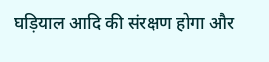घड़ियाल आदि की संरक्षण होगा और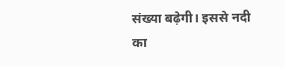संख्या बढ़ेगी। इससे नदी का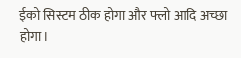ईको सिस्टम ठीक होगा और फ्लो आदि अच्छा होगा।